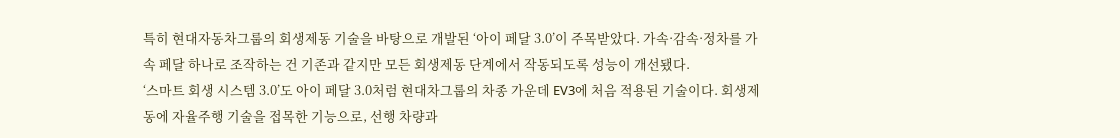특히 현대자동차그룹의 회생제동 기술을 바탕으로 개발된 ‘아이 페달 3.0’이 주목받았다. 가속·감속·정차를 가속 페달 하나로 조작하는 건 기존과 같지만 모든 회생제동 단계에서 작동되도록 성능이 개선됐다.
‘스마트 회생 시스템 3.0’도 아이 페달 3.0처럼 현대차그룹의 차종 가운데 EV3에 처음 적용된 기술이다. 회생제동에 자율주행 기술을 접목한 기능으로, 선행 차량과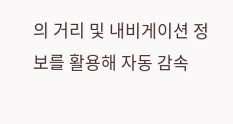의 거리 및 내비게이션 정보를 활용해 자동 감속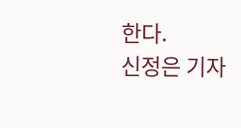한다.
신정은 기자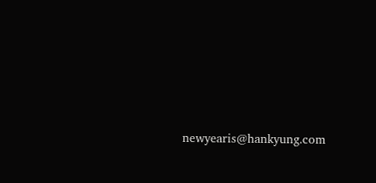newyearis@hankyung.com